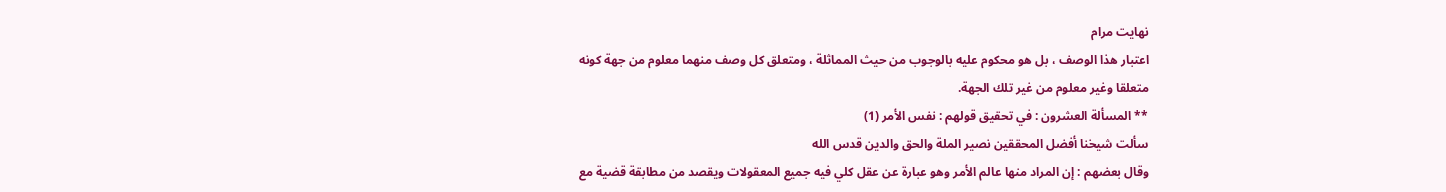نهایت مرام
اعتبار هذا الوصف ، بل هو محكوم عليه بالوجوب من حيث المماثلة ، ومتعلق كل وصف منهما معلوم من جهة كونه متعلقا وغير معلوم من غير تلك الجهة.
** المسألة العشرون : في تحقيق قولهم : نفس الأمر (1)
سألت شيخنا أفضل المحققين نصير الملة والحق والدين قدس الله
وقال بعضهم : إن المراد منها عالم الأمر وهو عبارة عن عقل كلي فيه جميع المعقولات ويقصد من مطابقة قضية مع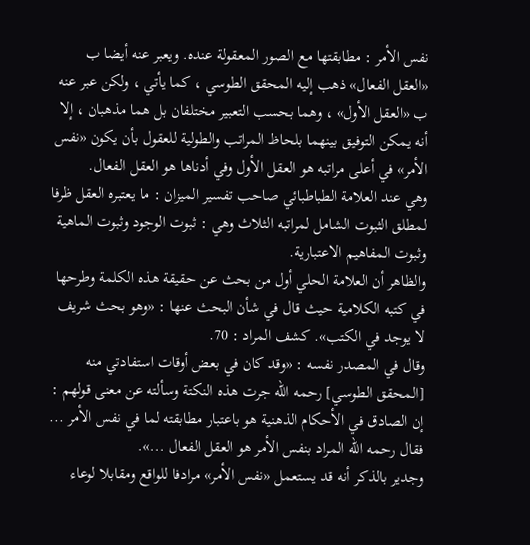نفس الأمر : مطابقتها مع الصور المعقولة عنده. ويعبر عنه أيضا ب «العقل الفعال» ذهب إليه المحقق الطوسي ، كما يأتي ، ولكن عبر عنه ب «العقل الأول» ، وهما بحسب التعبير مختلفان بل هما مذهبان ، إلا أنه يمكن التوفيق بينهما بلحاظ المراتب والطولية للعقول بأن يكون «نفس الأمر» في أعلى مراتبه هو العقل الأول وفي أدناها هو العقل الفعال.
وهي عند العلامة الطباطبائي صاحب تفسير الميزان : ما يعتبره العقل ظرفا لمطلق الثبوت الشامل لمراتبه الثلاث وهي : ثبوت الوجود وثبوت الماهية وثبوت المفاهيم الاعتبارية.
والظاهر أن العلامة الحلي أول من بحث عن حقيقة هذه الكلمة وطرحها في كتبه الكلامية حيث قال في شأن البحث عنها : «وهو بحث شريف لا يوجد في الكتب». كشف المراد : 70.
وقال في المصدر نفسه : «وقد كان في بعض أوقات استفادتي منه [المحقق الطوسي] رحمه الله جرت هذه النكتة وسألته عن معنى قولهم : إن الصادق في الأحكام الذهنية هو باعتبار مطابقته لما في نفس الأمر ... فقال رحمه الله المراد بنفس الأمر هو العقل الفعال ...».
وجدير بالذكر أنه قد يستعمل «نفس الأمر» مرادفا للواقع ومقابلا لوعاء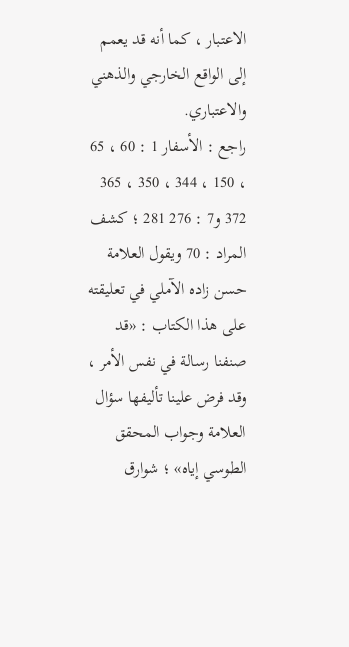الاعتبار ، كما أنه قد يعمم إلى الواقع الخارجي والذهني والاعتباري.
راجع : الأسفار 1 : 60 ، 65 ، 150 ، 344 ، 350 ، 365 372 و7 : 276 281 ؛ كشف المراد : 70 ويقول العلامة حسن زاده الآملي في تعليقته على هذا الكتاب : «قد صنفنا رسالة في نفس الأمر ، وقد فرض علينا تأليفها سؤال العلامة وجواب المحقق الطوسي إياه» ؛ شوارق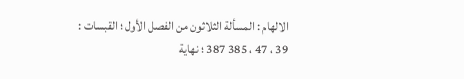الالهام : المسألة الثلاثون من الفصل الأول ؛ القبسات : 39 ، 47 ، 385 387 ؛ نهاية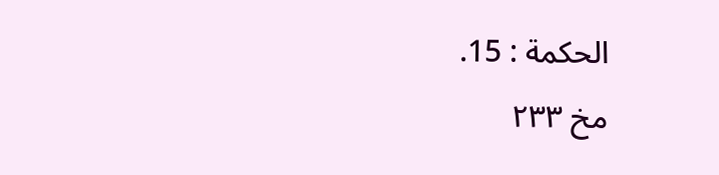الحكمة : 15.
مخ ۲۳۳